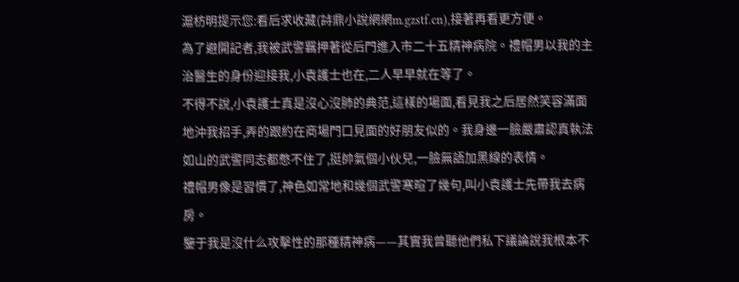滬枋明提示您:看后求收藏(詩鼎小說網網m.gzstf.cn),接著再看更方便。
為了避開記者,我被武警羈押著從后門進入市二十五精神病院。禮帽男以我的主治醫生的身份迎接我,小袁護士也在,二人早早就在等了。
不得不說,小袁護士真是沒心沒肺的典范,這樣的場面,看見我之后居然笑容滿面地沖我招手,弄的跟約在商場門口見面的好朋友似的。我身邊一臉嚴肅認真執法如山的武警同志都憋不住了,挺帥氣個小伙兒,一臉無語加黑線的表情。
禮帽男像是習慣了,神色如常地和幾個武警寒暄了幾句,叫小袁護士先帶我去病房。
鑒于我是沒什么攻擊性的那種精神病——其實我曾聽他們私下議論說我根本不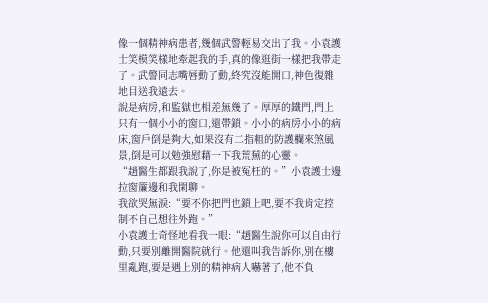像一個精神病患者,幾個武警輕易交出了我。小袁護士笑模笑樣地牽起我的手,真的像逛街一樣把我帶走了。武警同志嘴唇動了動,終究沒能開口,神色復雜地目送我遠去。
說是病房,和監獄也相差無幾了。厚厚的鐵門,門上只有一個小小的窗口,還帶鎖。小小的病房小小的病床,窗戶倒是夠大,如果沒有二指粗的防護欄來煞風景,倒是可以勉強慰藉一下我荒蕪的心靈。
“趙醫生都跟我說了,你是被冤枉的。”小袁護士邊拉窗簾邊和我閑聊。
我欲哭無淚:“要不你把門也鎖上吧,要不我肯定控制不自己想往外跑。”
小袁護士奇怪地看我一眼:“趙醫生說你可以自由行動,只要別離開醫院就行。他還叫我告訴你,別在樓里亂跑,要是遇上別的精神病人嚇著了,他不負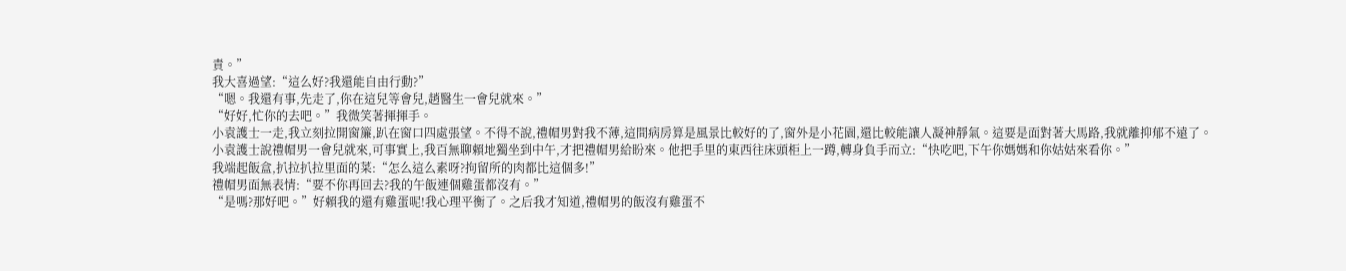責。”
我大喜過望:“這么好?我還能自由行動?”
“嗯。我還有事,先走了,你在這兒等會兒,趙醫生一會兒就來。”
“好好,忙你的去吧。”我微笑著揮揮手。
小袁護士一走,我立刻拉開窗簾,趴在窗口四處張望。不得不說,禮帽男對我不薄,這間病房算是風景比較好的了,窗外是小花園,還比較能讓人凝神靜氣。這要是面對著大馬路,我就離抑郁不遠了。
小袁護士說禮帽男一會兒就來,可事實上,我百無聊賴地獨坐到中午,才把禮帽男給盼來。他把手里的東西往床頭柜上一蹲,轉身負手而立:“快吃吧,下午你媽媽和你姑姑來看你。”
我端起飯盒,扒拉扒拉里面的菜:“怎么這么素呀?拘留所的肉都比這個多!”
禮帽男面無表情:“要不你再回去?我的午飯連個雞蛋都沒有。”
“是嗎?那好吧。”好賴我的還有雞蛋呢!我心理平衡了。之后我才知道,禮帽男的飯沒有雞蛋不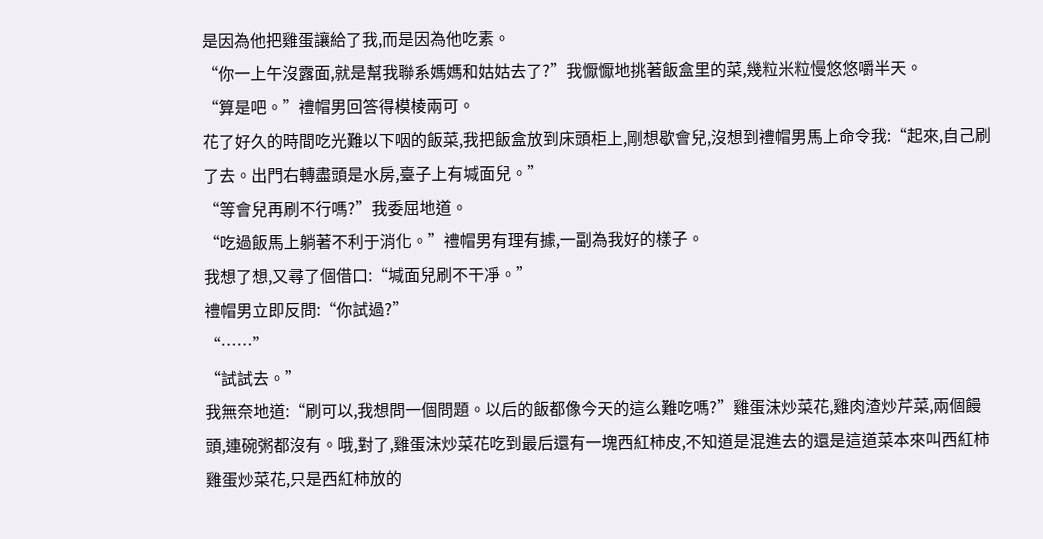是因為他把雞蛋讓給了我,而是因為他吃素。
“你一上午沒露面,就是幫我聯系媽媽和姑姑去了?”我懨懨地挑著飯盒里的菜,幾粒米粒慢悠悠嚼半天。
“算是吧。”禮帽男回答得模棱兩可。
花了好久的時間吃光難以下咽的飯菜,我把飯盒放到床頭柜上,剛想歇會兒,沒想到禮帽男馬上命令我:“起來,自己刷了去。出門右轉盡頭是水房,臺子上有堿面兒。”
“等會兒再刷不行嗎?”我委屈地道。
“吃過飯馬上躺著不利于消化。”禮帽男有理有據,一副為我好的樣子。
我想了想,又尋了個借口:“堿面兒刷不干凈。”
禮帽男立即反問:“你試過?”
“……”
“試試去。”
我無奈地道:“刷可以,我想問一個問題。以后的飯都像今天的這么難吃嗎?”雞蛋沫炒菜花,雞肉渣炒芹菜,兩個饅頭,連碗粥都沒有。哦,對了,雞蛋沫炒菜花吃到最后還有一塊西紅柿皮,不知道是混進去的還是這道菜本來叫西紅柿雞蛋炒菜花,只是西紅柿放的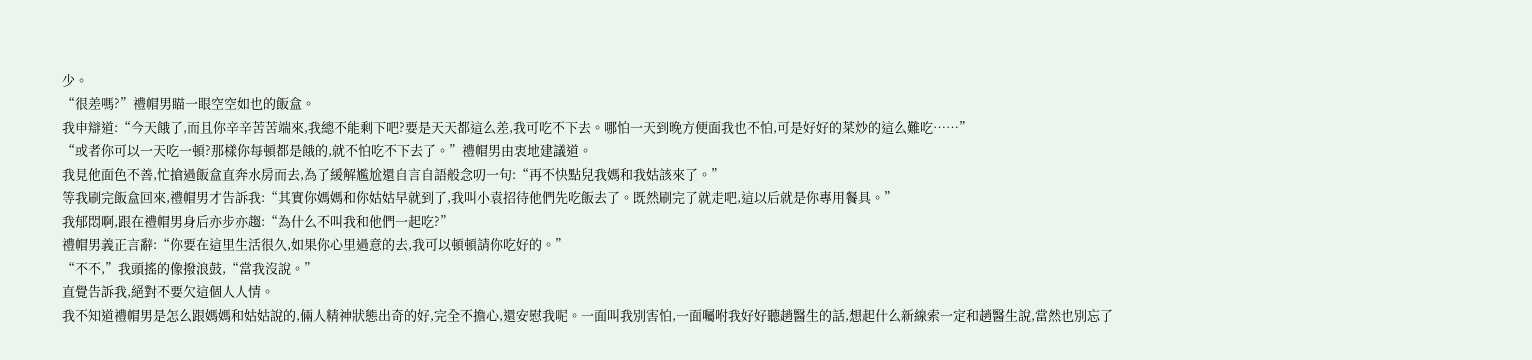少。
“很差嗎?”禮帽男瞄一眼空空如也的飯盒。
我申辯道:“今天餓了,而且你辛辛苦苦端來,我總不能剩下吧?要是天天都這么差,我可吃不下去。哪怕一天到晚方便面我也不怕,可是好好的菜炒的這么難吃……”
“或者你可以一天吃一頓?那樣你每頓都是餓的,就不怕吃不下去了。”禮帽男由衷地建議道。
我見他面色不善,忙搶過飯盒直奔水房而去,為了緩解尷尬還自言自語般念叨一句:“再不快點兒我媽和我姑該來了。”
等我刷完飯盒回來,禮帽男才告訴我:“其實你媽媽和你姑姑早就到了,我叫小袁招待他們先吃飯去了。既然刷完了就走吧,這以后就是你專用餐具。”
我郁悶啊,跟在禮帽男身后亦步亦趨:“為什么不叫我和他們一起吃?”
禮帽男義正言辭:“你要在這里生活很久,如果你心里過意的去,我可以頓頓請你吃好的。”
“不不,”我頭搖的像撥浪鼓,“當我沒說。”
直覺告訴我,絕對不要欠這個人人情。
我不知道禮帽男是怎么跟媽媽和姑姑說的,倆人精神狀態出奇的好,完全不擔心,還安慰我呢。一面叫我別害怕,一面囑咐我好好聽趙醫生的話,想起什么新線索一定和趙醫生說,當然也別忘了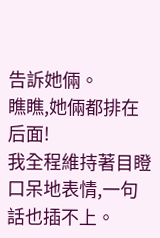告訴她倆。
瞧瞧,她倆都排在后面!
我全程維持著目瞪口呆地表情,一句話也插不上。